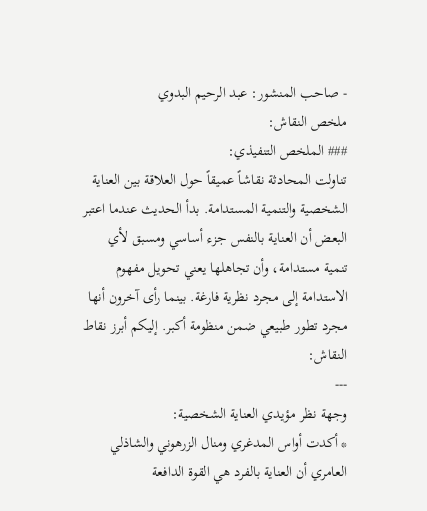- صاحب المنشور: عبد الرحيم البدوي
ملخص النقاش:
### الملخص التنفيذي:
تناولت المحادثة نقاشاً عميقاً حول العلاقة بين العناية الشخصية والتنمية المستدامة. بدأ الحديث عندما اعتبر البعض أن العناية بالنفس جزء أساسي ومسبق لأي تنمية مستدامة، وأن تجاهلها يعني تحويل مفهوم الاستدامة إلى مجرد نظرية فارغة. بينما رأى آخرون أنها مجرد تطور طبيعي ضمن منظومة أكبر. إليكم أبرز نقاط النقاش:
---
وجهة نظر مؤيدي العناية الشخصية:
* أكدت أواس المدغري ومنال الزرهوني والشاذلي العامري أن العناية بالفرد هي القوة الدافعة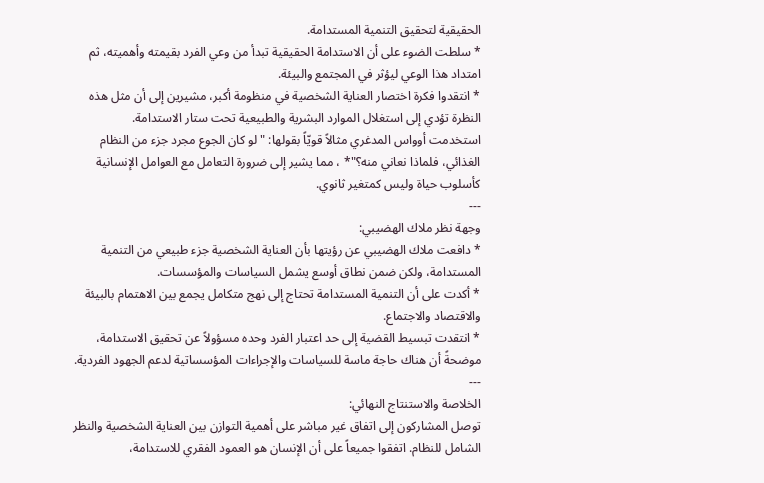الحقيقية لتحقيق التنمية المستدامة.
* سلطت الضوء على أن الاستدامة الحقيقية تبدأ من وعي الفرد بقيمته وأهميته، ثم امتداد هذا الوعي ليؤثر في المجتمع والبيئة.
* انتقدوا فكرة اختصار العناية الشخصية في منظومة أكبر، مشيرين إلى أن مثل هذه النظرة تؤدي إلى استغلال الموارد البشرية والطبيعية تحت ستار الاستدامة.
استخدمت أوواس المدغري مثالاً قويّاً بقولها: "لو كان الجوع مجرد جزء من النظام الغذائي، فلماذا نعاني منه؟"* ، مما يشير إلى ضرورة التعامل مع العوامل الإنسانية كأسلوب حياة وليس كمتغير ثانوي.
---
وجهة نظر ملاك الهضيبي:
* دافعت ملاك الهضيبي عن رؤيتها بأن العناية الشخصية جزء طبيعي من التنمية المستدامة، ولكن ضمن نطاق أوسع يشمل السياسات والمؤسسات.
* أكدت على أن التنمية المستدامة تحتاج إلى نهج متكامل يجمع بين الاهتمام بالبيئة والاقتصاد والاجتماع.
* انتقدت تبسيط القضية إلى حد اعتبار الفرد وحده مسؤولاً عن تحقيق الاستدامة، موضحةً أن هناك حاجة ماسة للسياسات والإجراءات المؤسساتية لدعم الجهود الفردية.
---
الخلاصة والاستنتاج النهائي:
توصل المشاركون إلى اتفاق غير مباشر على أهمية التوازن بين العناية الشخصية والنظر الشامل للنظام. اتفقوا جميعاً على أن الإنسان هو العمود الفقري للاستدامة،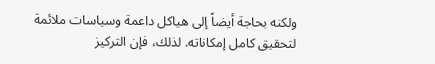ولكنه بحاجة أيضاً إلى هياكل داعمة وسياسات ملائمة لتحقيق كامل إمكاناته. لذلك، فإن التركيز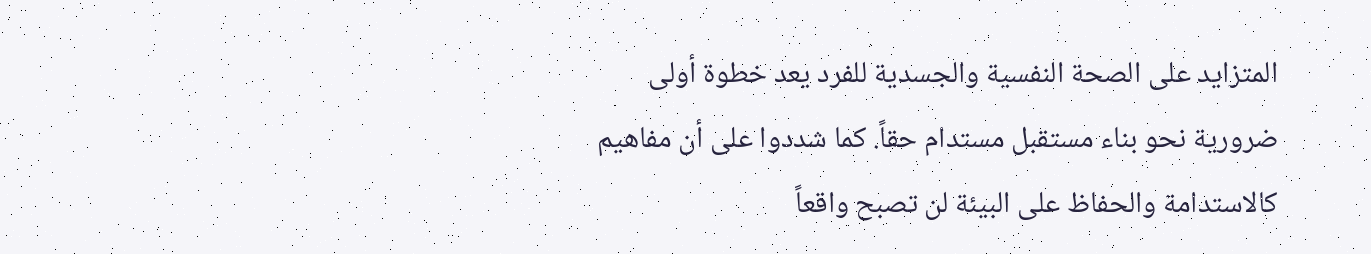المتزايد على الصحة النفسية والجسدية للفرد يعد خطوة أولى ضرورية نحو بناء مستقبل مستدام حقاً. كما شددوا على أن مفاهيم كالاستدامة والحفاظ على البيئة لن تصبح واقعاً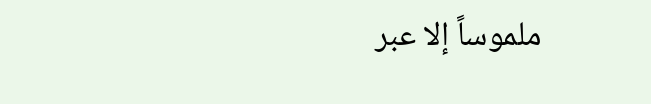ملموساً إلا عبر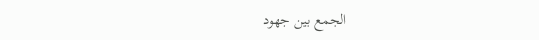الجمع بين جهود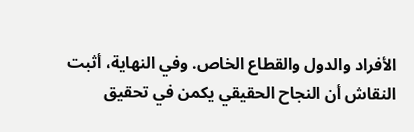الأفراد والدول والقطاع الخاص. وفي النهاية، أثبت النقاش أن النجاح الحقيقي يكمن في تحقيق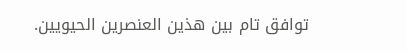توافق تام بين هذين العنصرين الحيويين.